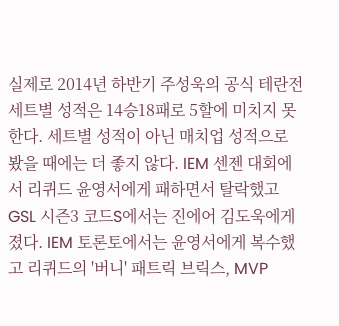실제로 2014년 하반기 주성욱의 공식 테란전 세트별 성적은 14승18패로 5할에 미치지 못한다. 세트별 성적이 아닌 매치업 성적으로 봤을 때에는 더 좋지 않다. IEM 센젠 대회에서 리퀴드 윤영서에게 패하면서 탈락했고 GSL 시즌3 코드S에서는 진에어 김도욱에게 졌다. IEM 토론토에서는 윤영서에게 복수했고 리퀴드의 '버니' 패트릭 브릭스, MVP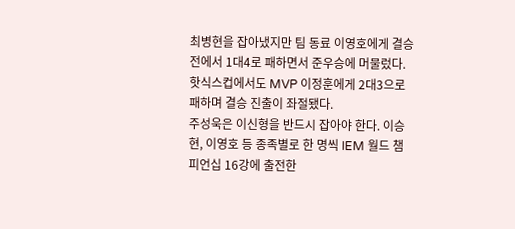최병현을 잡아냈지만 팀 동료 이영호에게 결승전에서 1대4로 패하면서 준우승에 머물렀다. 핫식스컵에서도 MVP 이정훈에게 2대3으로 패하며 결승 진출이 좌절됐다.
주성욱은 이신형을 반드시 잡아야 한다. 이승현, 이영호 등 종족별로 한 명씩 IEM 월드 챔피언십 16강에 출전한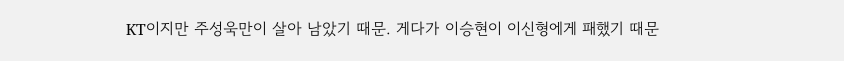KT이지만 주성욱만이 살아 남았기 때문. 게다가 이승현이 이신형에게 패했기 때문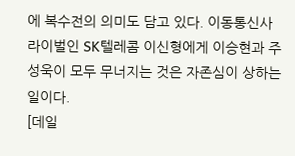에 복수전의 의미도 담고 있다. 이동통신사 라이벌인 SK텔레콤 이신형에게 이승현과 주성욱이 모두 무너지는 것은 자존심이 상하는 일이다.
[데일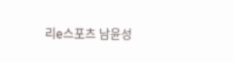리e스포츠 남윤성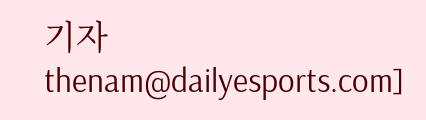기자 thenam@dailyesports.com]